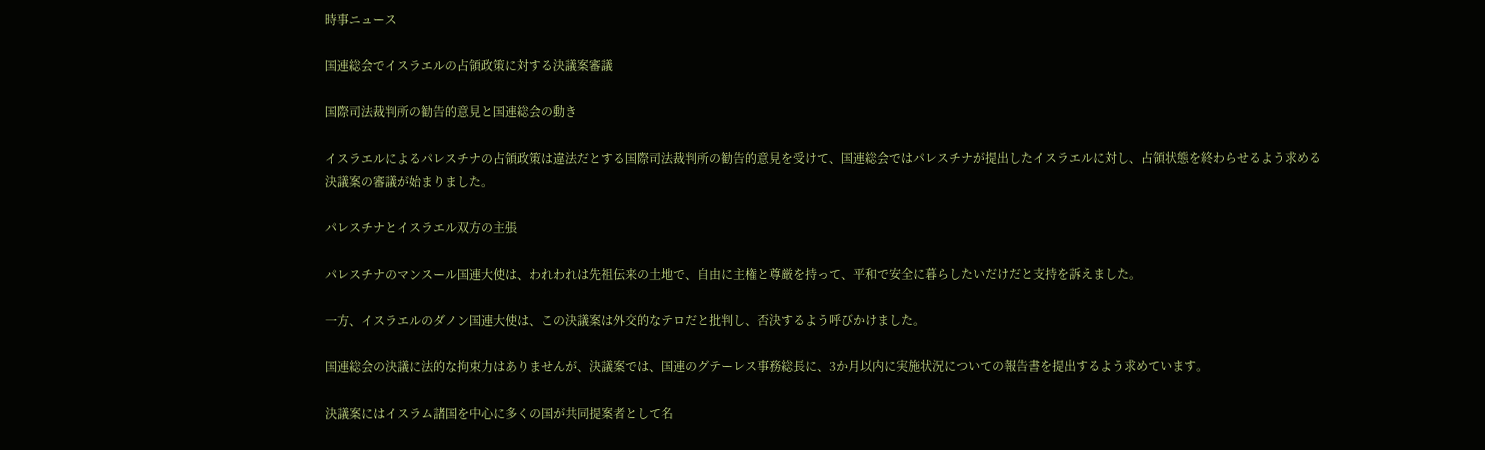時事ニュース

国連総会でイスラエルの占領政策に対する決議案審議

国際司法裁判所の勧告的意見と国連総会の動き

イスラエルによるパレスチナの占領政策は違法だとする国際司法裁判所の勧告的意見を受けて、国連総会ではパレスチナが提出したイスラエルに対し、占領状態を終わらせるよう求める決議案の審議が始まりました。

パレスチナとイスラエル双方の主張

パレスチナのマンスール国連大使は、われわれは先祖伝来の土地で、自由に主権と尊厳を持って、平和で安全に暮らしたいだけだと支持を訴えました。

一方、イスラエルのダノン国連大使は、この決議案は外交的なテロだと批判し、否決するよう呼びかけました。

国連総会の決議に法的な拘束力はありませんが、決議案では、国連のグテーレス事務総長に、3か月以内に実施状況についての報告書を提出するよう求めています。

決議案にはイスラム諸国を中心に多くの国が共同提案者として名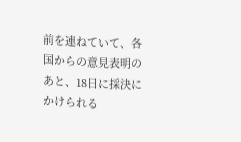前を連ねていて、各国からの意見表明のあと、18日に採決にかけられる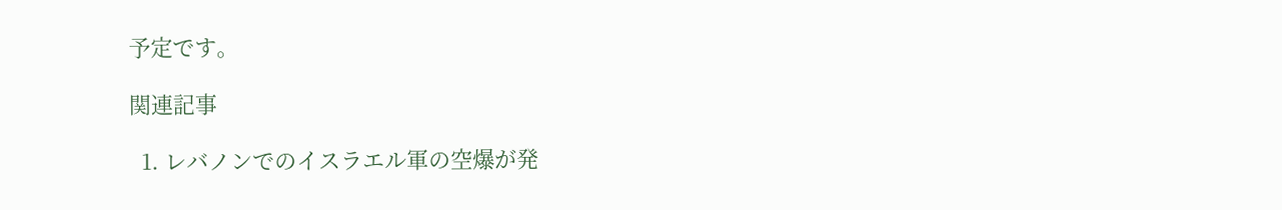予定です。

関連記事

  1. レバノンでのイスラエル軍の空爆が発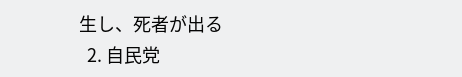生し、死者が出る
  2. 自民党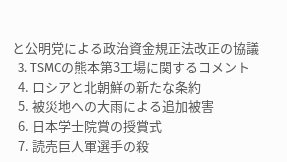と公明党による政治資金規正法改正の協議
  3. TSMCの熊本第3工場に関するコメント
  4. ロシアと北朝鮮の新たな条約
  5. 被災地への大雨による追加被害
  6. 日本学士院賞の授賞式
  7. 読売巨人軍選手の殺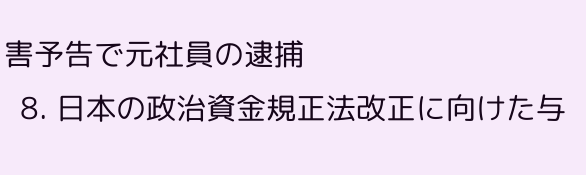害予告で元社員の逮捕
  8. 日本の政治資金規正法改正に向けた与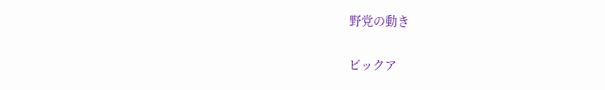野党の動き

ピックア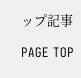ップ記事

PAGE TOP